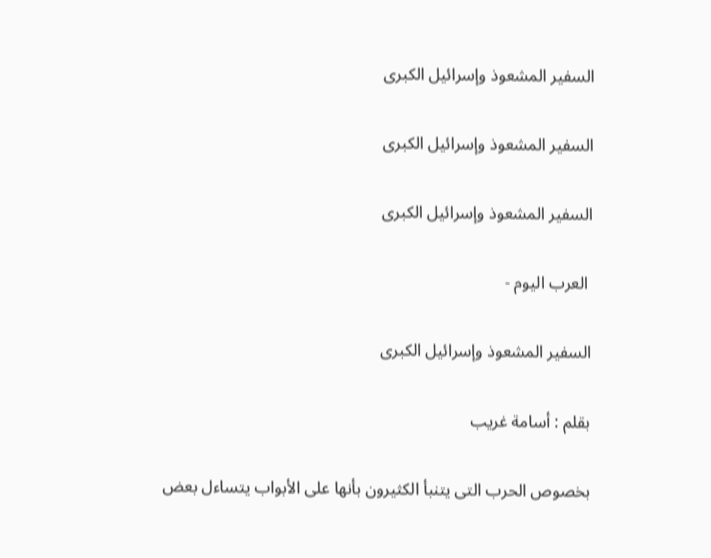السفير المشعوذ وإسرائيل الكبرى

السفير المشعوذ وإسرائيل الكبرى

السفير المشعوذ وإسرائيل الكبرى

 العرب اليوم -

السفير المشعوذ وإسرائيل الكبرى

بقلم : أسامة غريب

بخصوص الحرب التى يتنبأ الكثيرون بأنها على الأبواب يتساءل بعض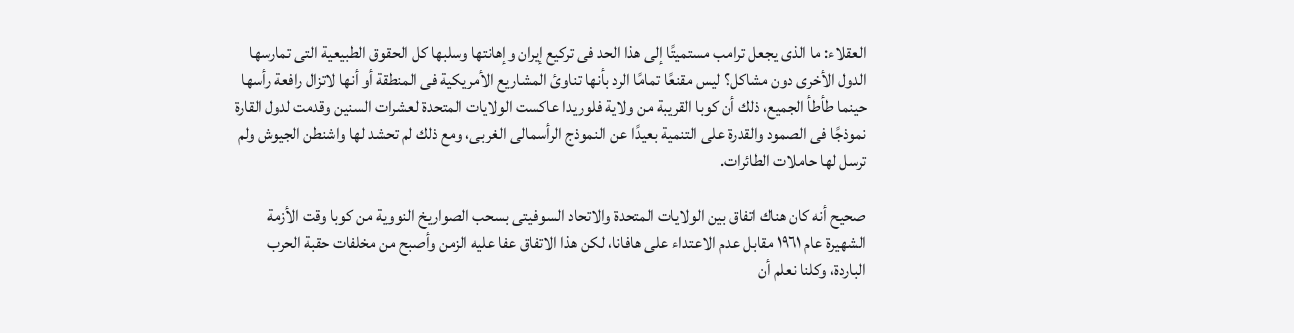العقلاء: ما الذى يجعل ترامب مستميتًا إلى هذا الحد فى تركيع إيران وإهانتها وسلبها كل الحقوق الطبيعية التى تمارسها الدول الأخرى دون مشاكل؟ ليس مقنعًا تمامًا الرد بأنها تناوئ المشاريع الأمريكية فى المنطقة أو أنها لاتزال رافعة رأسها حينما طأطأ الجميع، ذلك أن كوبا القريبة من ولاية فلوريدا عاكست الولايات المتحدة لعشرات السنين وقدمت لدول القارة نموذجًا فى الصمود والقدرة على التنمية بعيدًا عن النموذج الرأسمالى الغربى، ومع ذلك لم تحشد لها واشنطن الجيوش ولم ترسل لها حاملات الطائرات.

صحيح أنه كان هناك اتفاق بين الولايات المتحدة والاتحاد السوفيتى بسحب الصواريخ النووية من كوبا وقت الأزمة الشهيرة عام ١٩٦١ مقابل عدم الاعتداء على هافانا، لكن هذا الاتفاق عفا عليه الزمن وأصبح من مخلفات حقبة الحرب الباردة، وكلنا نعلم أن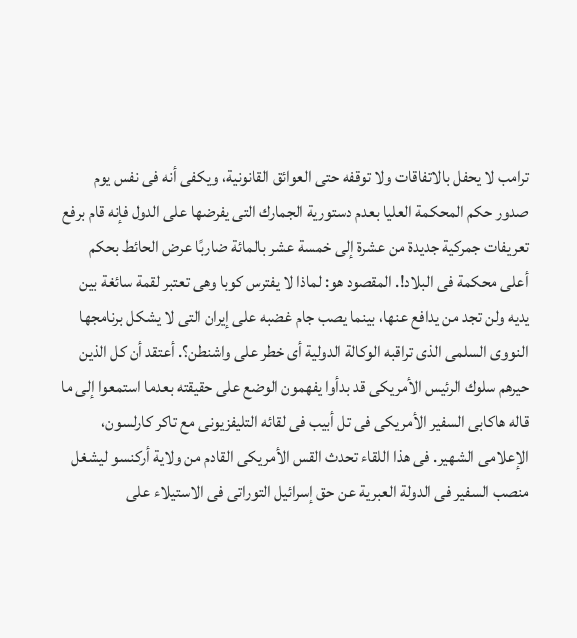ترامب لا يحفل بالاتفاقات ولا توقفه حتى العوائق القانونية، ويكفى أنه فى نفس يوم صدور حكم المحكمة العليا بعدم دستورية الجمارك التى يفرضها على الدول فإنه قام برفع تعريفات جمركية جديدة من عشرة إلى خمسة عشر بالمائة ضاربًا عرض الحائط بحكم أعلى محكمة فى البلاد!. المقصود هو: لماذا لا يفترس كوبا وهى تعتبر لقمة سائغة بين يديه ولن تجد من يدافع عنها، بينما يصب جام غضبه على إيران التى لا يشكل برنامجها النووى السلمى الذى تراقبه الوكالة الدولية أى خطر على واشنطن؟. أعتقد أن كل الذين حيرهم سلوك الرئيس الأمريكى قد بدأوا يفهمون الوضع على حقيقته بعدما استمعوا إلى ما قاله هاكابى السفير الأمريكى فى تل أبيب فى لقائه التليفزيونى مع تاكر كارلسون، الإعلامى الشهير. فى هذا اللقاء تحدث القس الأمريكى القادم من ولاية أركنسو ليشغل منصب السفير فى الدولة العبرية عن حق إسرائيل التوراتى فى الاستيلاء على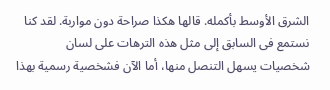الشرق الأوسط بأكمله. قالها هكذا صراحة دون مواربة. لقد كنا نستمع فى السابق إلى مثل هذه الترهات على لسان شخصيات يسهل التنصل منها، أما الآن فشخصية رسمية بهذا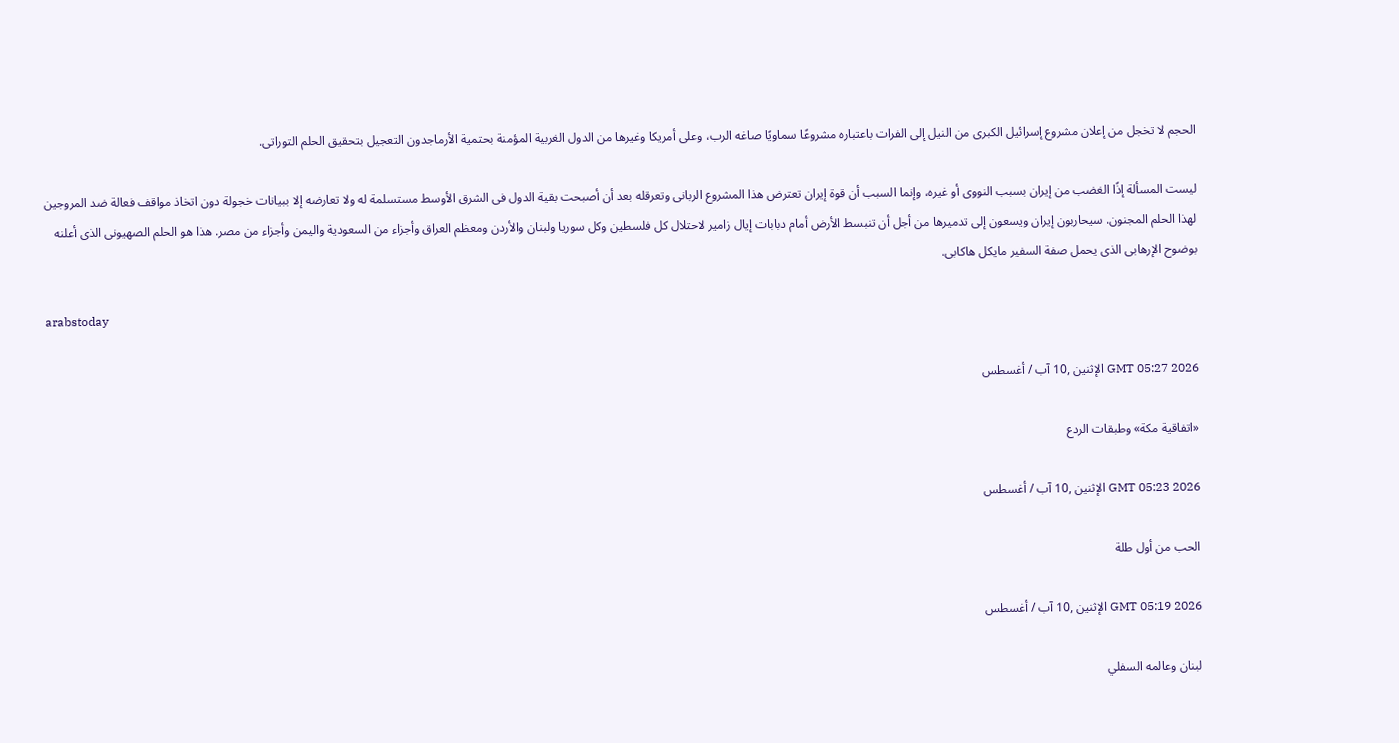الحجم لا تخجل من إعلان مشروع إسرائيل الكبرى من النيل إلى الفرات باعتباره مشروعًا سماويًا صاغه الرب، وعلى أمريكا وغيرها من الدول الغربية المؤمنة بحتمية الأرماجدون التعجيل بتحقيق الحلم التوراتى.

ليست المسألة إذًا الغضب من إيران بسبب النووى أو غيره، وإنما السبب أن قوة إيران تعترض هذا المشروع الربانى وتعرقله بعد أن أصبحت بقية الدول فى الشرق الأوسط مستسلمة له ولا تعارضه إلا ببيانات خجولة دون اتخاذ مواقف فعالة ضد المروجين لهذا الحلم المجنون. سيحاربون إيران ويسعون إلى تدميرها من أجل أن تنبسط الأرض أمام دبابات إيال زامير لاحتلال كل فلسطين وكل سوريا ولبنان والأردن ومعظم العراق وأجزاء من السعودية واليمن وأجزاء من مصر. هذا هو الحلم الصهيونى الذى أعلنه بوضوح الإرهابى الذى يحمل صفة السفير مايكل هاكابى.

arabstoday

GMT 05:27 2026 الإثنين ,10 آب / أغسطس

«اتفاقية مكة» وطبقات الردع

GMT 05:23 2026 الإثنين ,10 آب / أغسطس

الحب من أول طلة

GMT 05:19 2026 الإثنين ,10 آب / أغسطس

لبنان وعالمه السفلي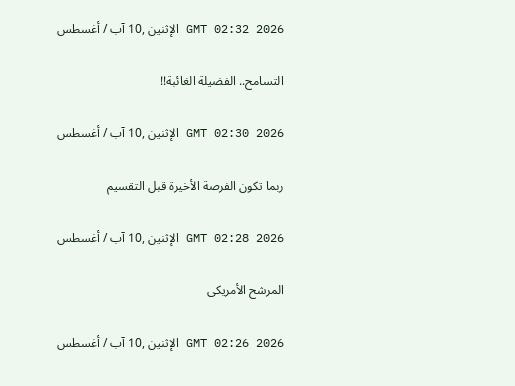GMT 02:32 2026 الإثنين ,10 آب / أغسطس

التسامح.. الفضيلة الغائبة!!

GMT 02:30 2026 الإثنين ,10 آب / أغسطس

ربما تكون الفرصة الأخيرة قبل التقسيم

GMT 02:28 2026 الإثنين ,10 آب / أغسطس

المرشح الأمريكى

GMT 02:26 2026 الإثنين ,10 آب / أغسطس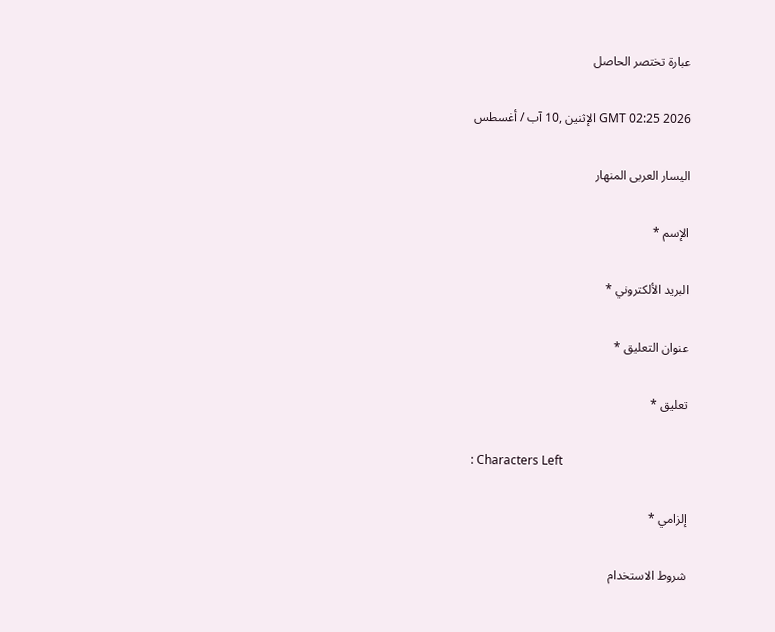عبارة تختصر الحاصل

GMT 02:25 2026 الإثنين ,10 آب / أغسطس

اليسار العربى المنهار

الإسم *

البريد الألكتروني *

عنوان التعليق *

تعليق *

: Characters Left

إلزامي *

شروط الاستخدام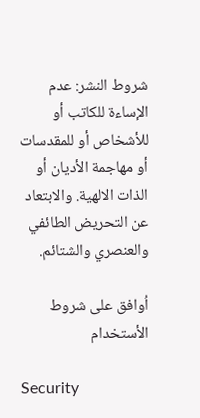شروط النشر: عدم الإساءة للكاتب أو للأشخاص أو للمقدسات أو مهاجمة الأديان أو الذات الالهية. والابتعاد عن التحريض الطائفي والعنصري والشتائم.

اُوافق على شروط الأستخدام

Security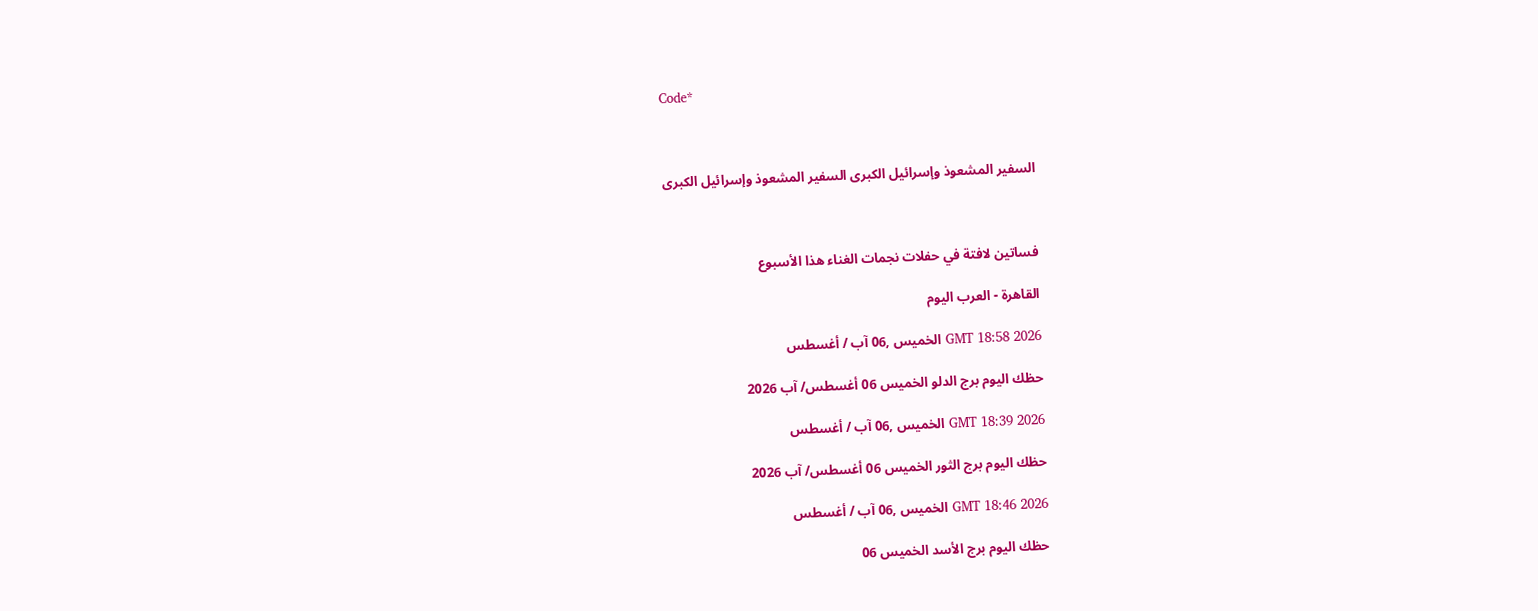Code*



السفير المشعوذ وإسرائيل الكبرى السفير المشعوذ وإسرائيل الكبرى



فساتين لافتة في حفلات نجمات الغناء هذا الأسبوع

القاهرة - العرب اليوم

GMT 18:58 2026 الخميس ,06 آب / أغسطس

حظك اليوم برج الدلو الخميس 06 أغسطس/ آب 2026

GMT 18:39 2026 الخميس ,06 آب / أغسطس

حظك اليوم برج الثور الخميس 06 أغسطس/ آب 2026

GMT 18:46 2026 الخميس ,06 آب / أغسطس

حظك اليوم برج الأسد الخميس 06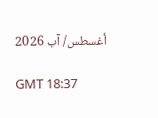أغسطس/ آب 2026

GMT 18:37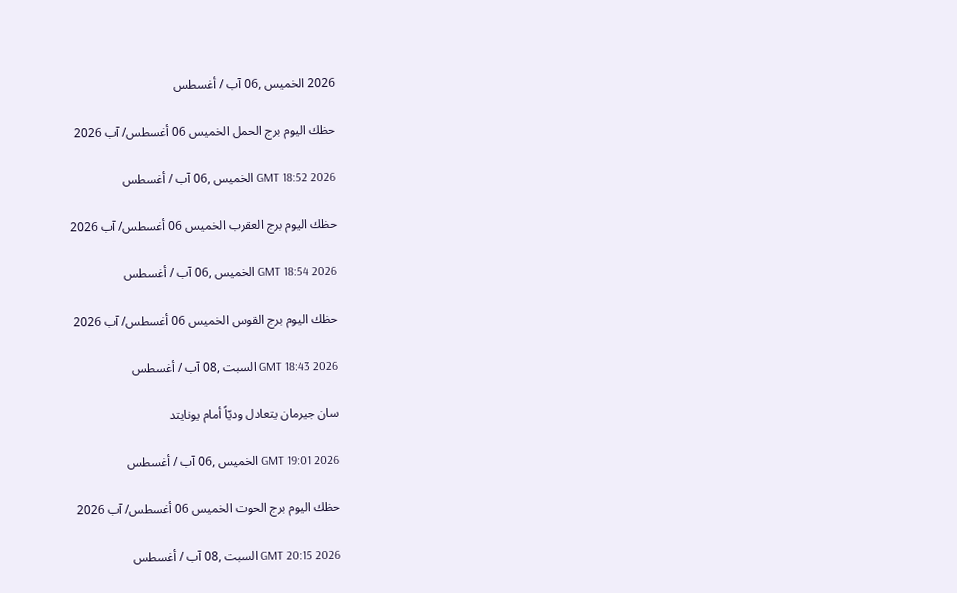2026 الخميس ,06 آب / أغسطس

حظك اليوم برج الحمل الخميس 06 أغسطس/ آب 2026

GMT 18:52 2026 الخميس ,06 آب / أغسطس

حظك اليوم برج العقرب الخميس 06 أغسطس/ آب 2026

GMT 18:54 2026 الخميس ,06 آب / أغسطس

حظك اليوم برج القوس الخميس 06 أغسطس/ آب 2026

GMT 18:43 2026 السبت ,08 آب / أغسطس

سان جيرمان يتعادل وديّاً أمام يونايتد

GMT 19:01 2026 الخميس ,06 آب / أغسطس

حظك اليوم برج الحوت الخميس 06 أغسطس/ آب 2026

GMT 20:15 2026 السبت ,08 آب / أغسطس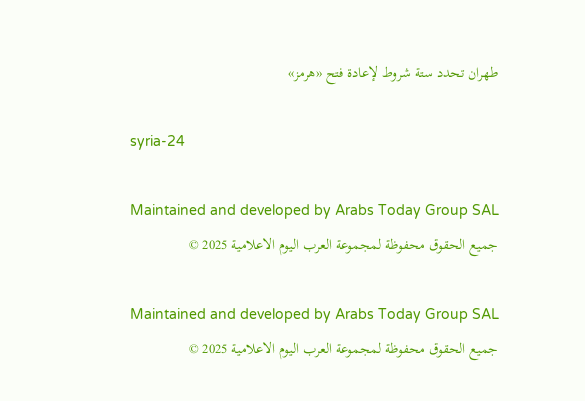طهران تحدد ستة شروط لإعادة فتح «هرمز»

syria-24

Maintained and developed by Arabs Today Group SAL
جميع الحقوق محفوظة لمجموعة العرب اليوم الاعلامية 2025 ©

Maintained and developed by Arabs Today Group SAL
جميع الحقوق محفوظة لمجموعة العرب اليوم الاعلامية 2025 ©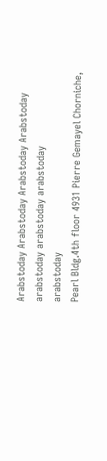Arabstoday Arabstoday Arabstoday Arabstoday
arabstoday arabstoday arabstoday
arabstoday
Pearl Bldg.4th floor 4931 Pierre Gemayel Chorniche,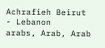Achrafieh Beirut - Lebanon
arabs, Arab, Arab